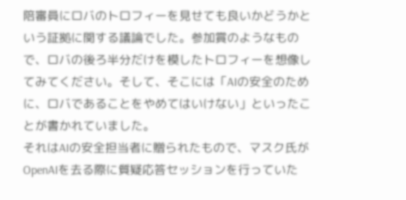陪審員にロバのトロフィーを見せても良いかどうかという証拠に関する議論でした。参加賞のようなもので、ロバの後ろ半分だけを模したトロフィーを想像してみてください。そして、そこには「AIの安全のために、ロバであることをやめてはいけない」といったことが書かれていました。
それはAIの安全担当者に贈られたもので、マスク氏がOpenAIを去る際に質疑応答セッションを行っていた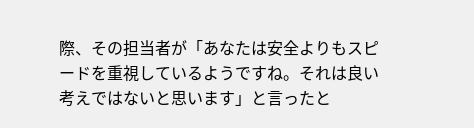際、その担当者が「あなたは安全よりもスピードを重視しているようですね。それは良い考えではないと思います」と言ったと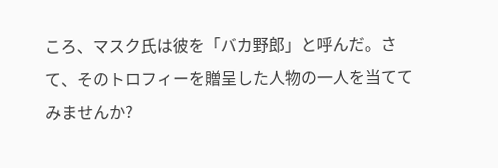ころ、マスク氏は彼を「バカ野郎」と呼んだ。さて、そのトロフィーを贈呈した人物の一人を当ててみませんか?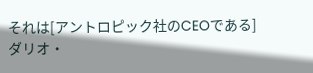それは[アントロピック社のCEOである]ダリオ・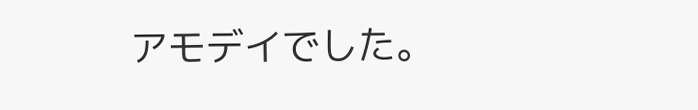アモデイでした。